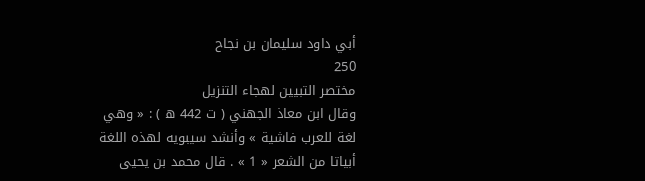أبي داود سليمان بن نجاح
250
مختصر التبيين لهجاء التنزيل
وقال ابن معاذ الجهني ( ت 442 ه ) : « وهي لغة للعرب فاشية » وأنشد سيبويه لهذه اللغة أبياتا من الشعر « 1 » . قال محمد بن يحيى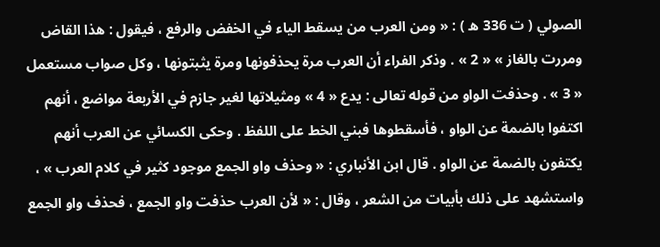الصولي ( ت 336 ه ) : « ومن العرب من يسقط الياء في الخفض والرفع ، فيقول : هذا القاض ومررت بالغاز » « 2 » . وذكر الفراء أن العرب مرة يحذفونها ومرة يثبتونها ، وكل صواب مستعمل « 3 » . وحذفت الواو من قوله تعالى : يدع « 4 » ومثيلاتها لغير جازم في الأربعة مواضع ، أنهم اكتفوا بالضمة عن الواو ، فأسقطوها فبني الخط على اللفظ . وحكى الكسائي عن العرب أنهم يكتفون بالضمة عن الواو . قال ابن الأنباري : « وحذف واو الجمع موجود كثير في كلام العرب » ، واستشهد على ذلك بأبيات من الشعر ، وقال : « لأن العرب حذفت واو الجمع ، فحذف واو الجمع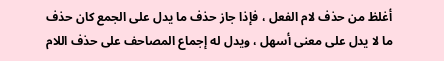أغلظ من حذف لام الفعل ، فإذا جاز حذف ما يدل على الجمع كان حذف ما لا يدل على معنى أسهل ، ويدل له إجماع المصاحف على حذف اللام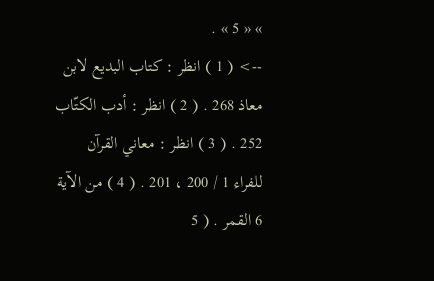» « 5 » .
--> ( 1 ) انظر : كتاب البديع لابن معاذ 268 . ( 2 ) انظر : أدب الكتّاب 252 . ( 3 ) انظر : معاني القرآن للفراء 1 / 200 ، 201 . ( 4 ) من الآية 6 القمر . ( 5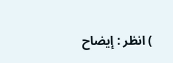) انظر : إيضاح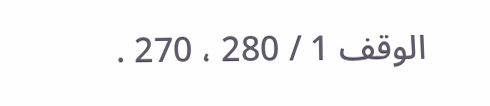الوقف 1 / 280 ، 270 .